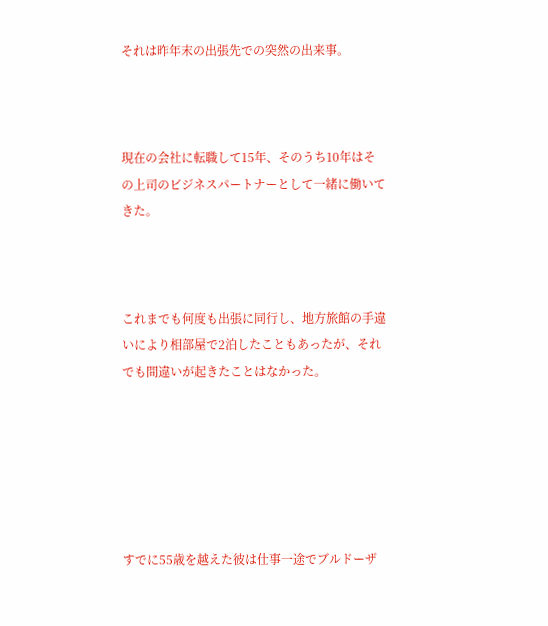それは昨年末の出張先での突然の出来事。



現在の会社に転職して15年、そのうち10年はその上司のビジネスパートナーとして一緒に働いてきた。



これまでも何度も出張に同行し、地方旅館の手違いにより相部屋で2泊したこともあったが、それでも間違いが起きたことはなかった。






すでに55歳を越えた彼は仕事一途でブルドーザ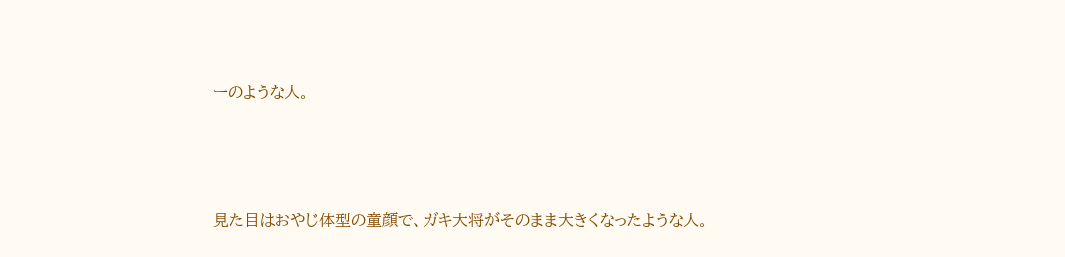ーのような人。



見た目はおやじ体型の童顔で、ガキ大将がそのまま大きくなったような人。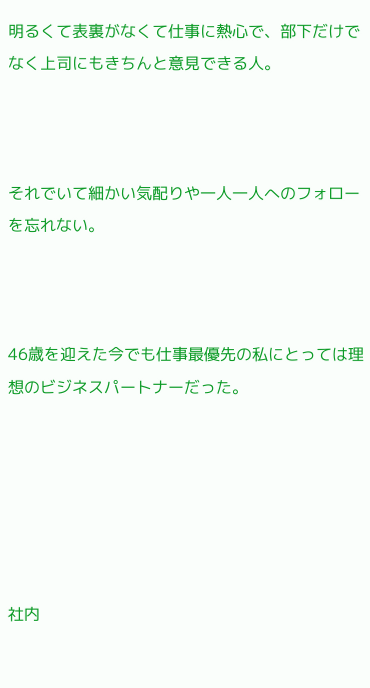明るくて表裏がなくて仕事に熱心で、部下だけでなく上司にもきちんと意見できる人。



それでいて細かい気配りや一人一人へのフォローを忘れない。



46歳を迎えた今でも仕事最優先の私にとっては理想のビジネスパートナーだった。






社内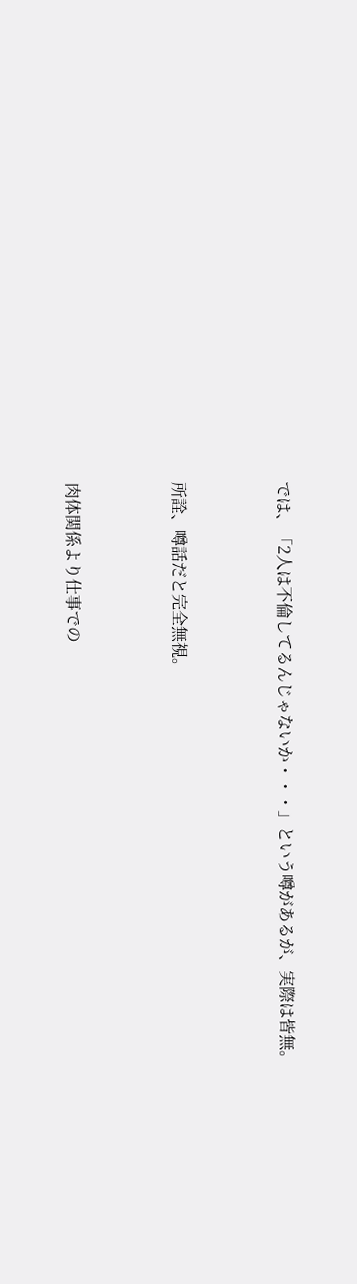では、「2人は不倫してるんじゃないか・・・」という噂があるが、実際は皆無。



所詮、噂話だと完全無視。



肉体関係より仕事での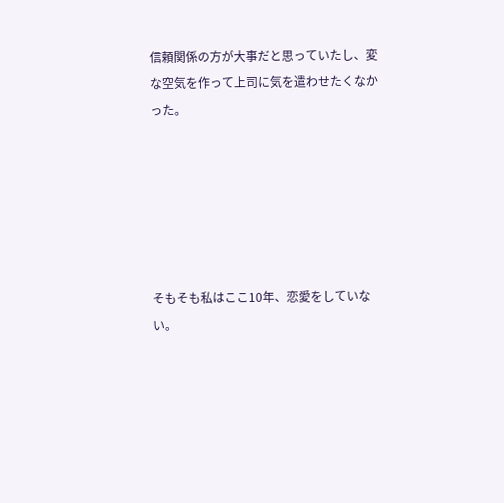信頼関係の方が大事だと思っていたし、変な空気を作って上司に気を遣わせたくなかった。






そもそも私はここ10年、恋愛をしていない。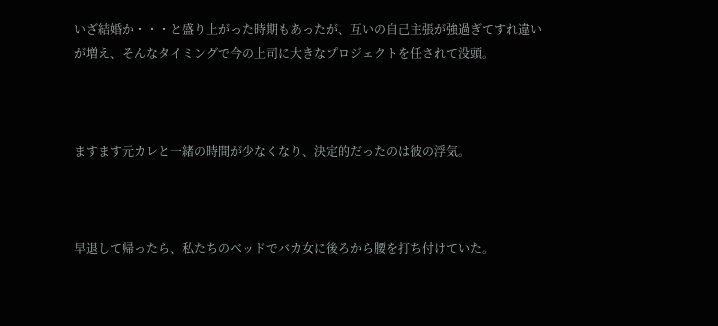いざ結婚か・・・と盛り上がった時期もあったが、互いの自己主張が強過ぎてすれ違いが増え、そんなタイミングで今の上司に大きなプロジェクトを任されて没頭。



ますます元カレと一緒の時間が少なくなり、決定的だったのは彼の浮気。



早退して帰ったら、私たちのベッドでバカ女に後ろから腰を打ち付けていた。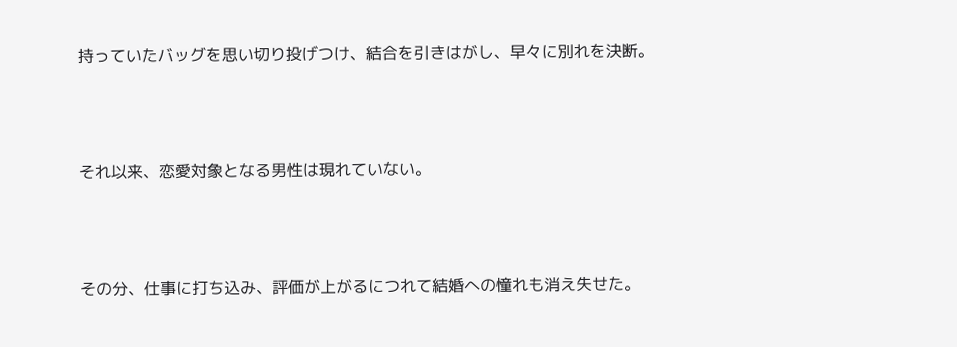持っていたバッグを思い切り投げつけ、結合を引きはがし、早々に別れを決断。



それ以来、恋愛対象となる男性は現れていない。



その分、仕事に打ち込み、評価が上がるにつれて結婚への憧れも消え失せた。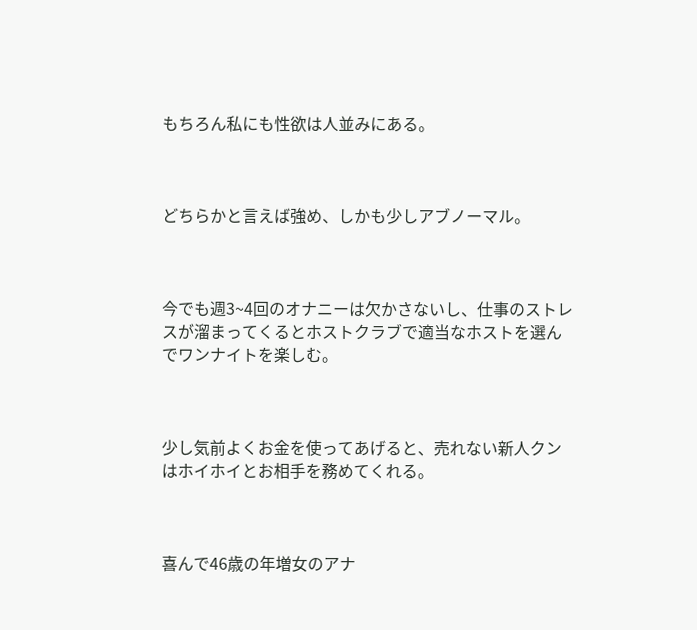もちろん私にも性欲は人並みにある。



どちらかと言えば強め、しかも少しアブノーマル。



今でも週3~4回のオナニーは欠かさないし、仕事のストレスが溜まってくるとホストクラブで適当なホストを選んでワンナイトを楽しむ。



少し気前よくお金を使ってあげると、売れない新人クンはホイホイとお相手を務めてくれる。



喜んで46歳の年増女のアナ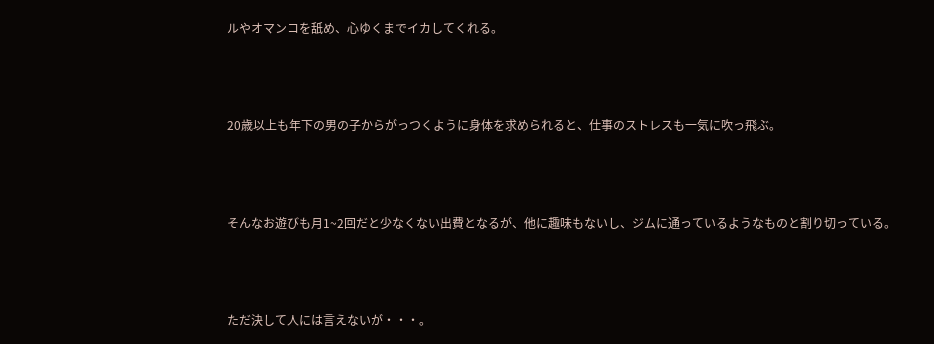ルやオマンコを舐め、心ゆくまでイカしてくれる。



20歳以上も年下の男の子からがっつくように身体を求められると、仕事のストレスも一気に吹っ飛ぶ。



そんなお遊びも月1~2回だと少なくない出費となるが、他に趣味もないし、ジムに通っているようなものと割り切っている。



ただ決して人には言えないが・・・。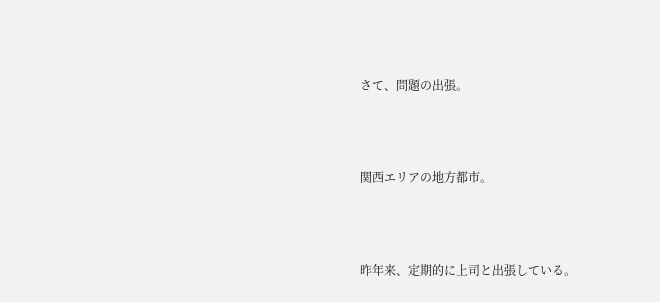さて、問題の出張。



関西エリアの地方都市。



昨年来、定期的に上司と出張している。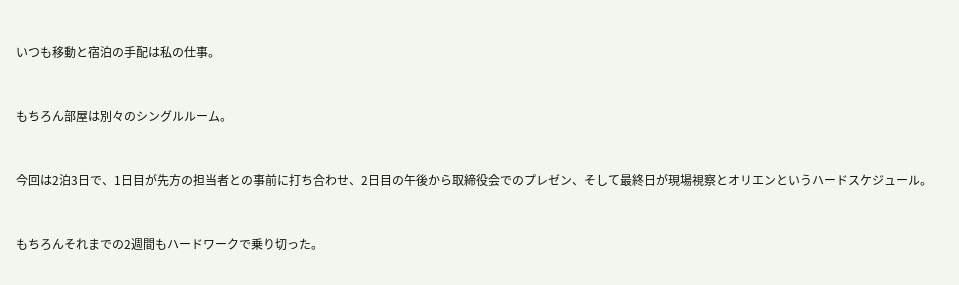いつも移動と宿泊の手配は私の仕事。



もちろん部屋は別々のシングルルーム。



今回は2泊3日で、1日目が先方の担当者との事前に打ち合わせ、2日目の午後から取締役会でのプレゼン、そして最終日が現場視察とオリエンというハードスケジュール。



もちろんそれまでの2週間もハードワークで乗り切った。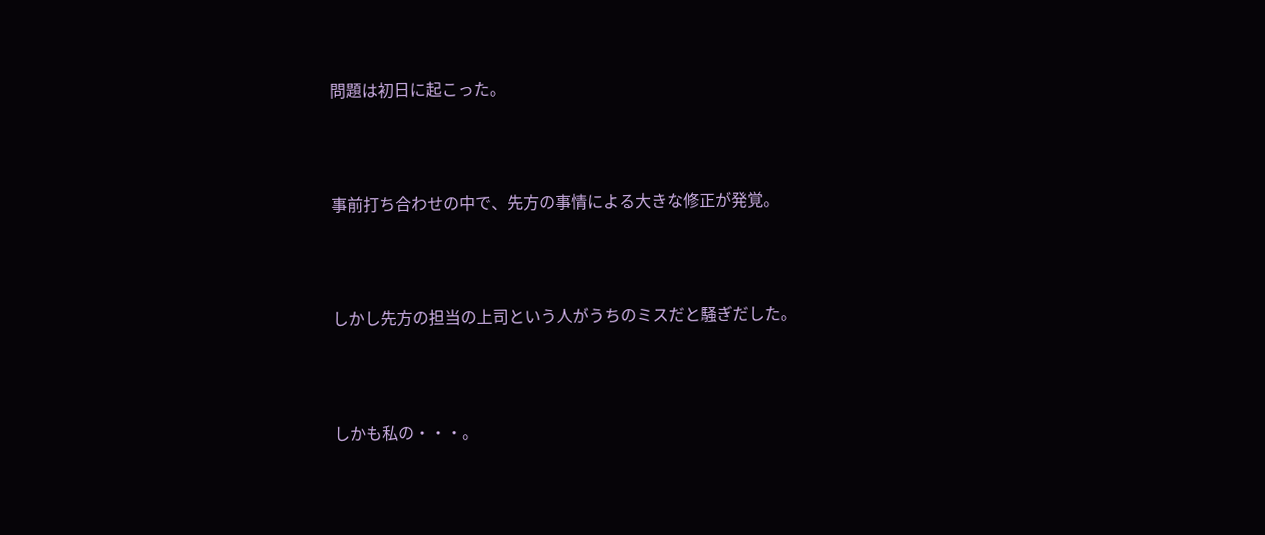問題は初日に起こった。



事前打ち合わせの中で、先方の事情による大きな修正が発覚。



しかし先方の担当の上司という人がうちのミスだと騒ぎだした。



しかも私の・・・。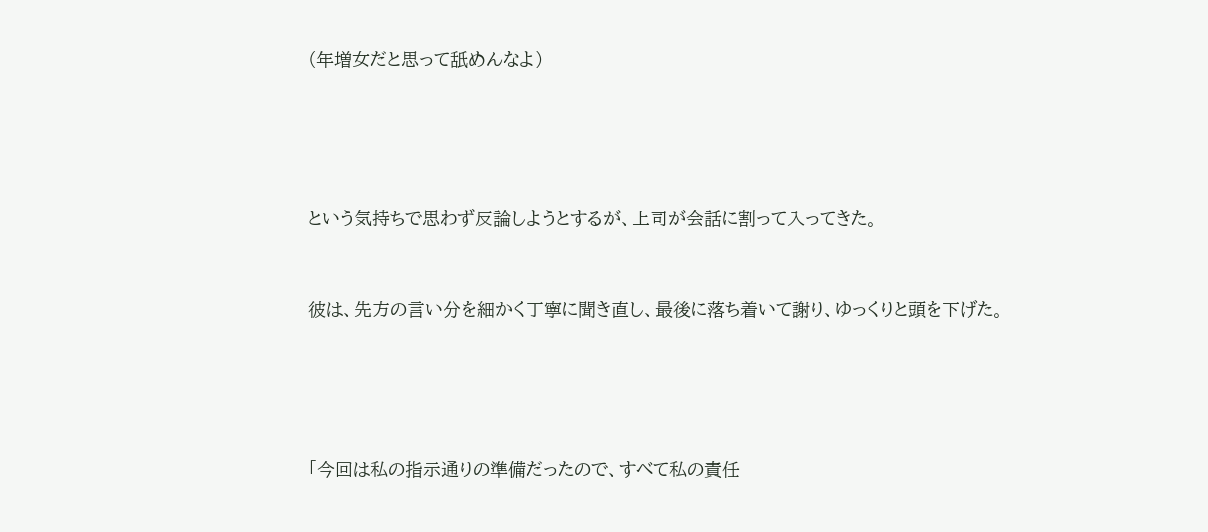(年増女だと思って舐めんなよ)






という気持ちで思わず反論しようとするが、上司が会話に割って入ってきた。



彼は、先方の言い分を細かく丁寧に聞き直し、最後に落ち着いて謝り、ゆっくりと頭を下げた。






「今回は私の指示通りの準備だったので、すべて私の責任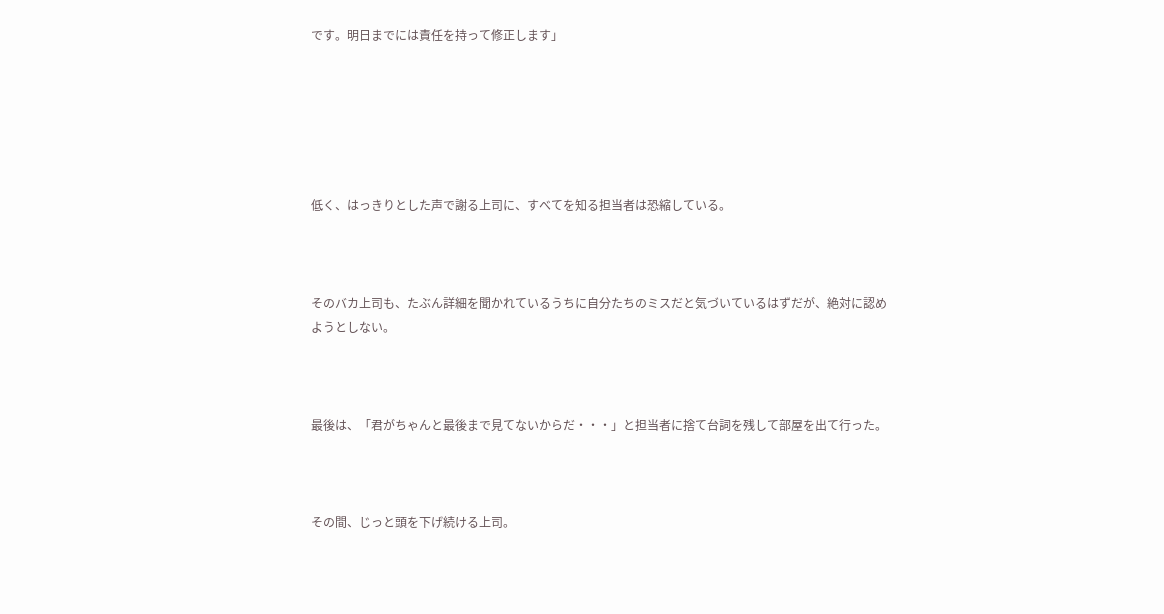です。明日までには責任を持って修正します」






低く、はっきりとした声で謝る上司に、すべてを知る担当者は恐縮している。



そのバカ上司も、たぶん詳細を聞かれているうちに自分たちのミスだと気づいているはずだが、絶対に認めようとしない。



最後は、「君がちゃんと最後まで見てないからだ・・・」と担当者に捨て台詞を残して部屋を出て行った。



その間、じっと頭を下げ続ける上司。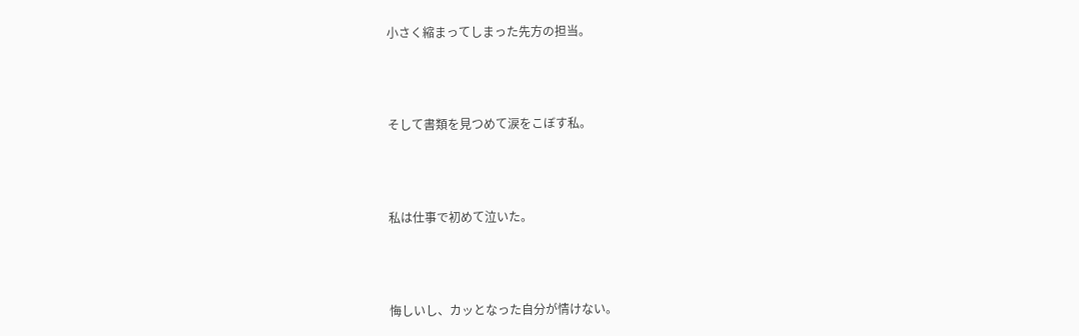小さく縮まってしまった先方の担当。



そして書類を見つめて涙をこぼす私。



私は仕事で初めて泣いた。



悔しいし、カッとなった自分が情けない。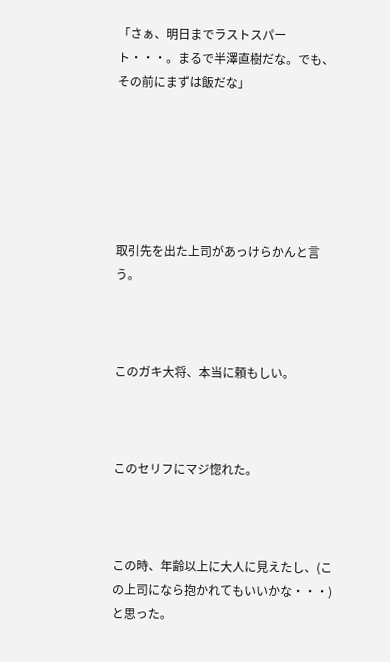「さぁ、明日までラストスパート・・・。まるで半澤直樹だな。でも、その前にまずは飯だな」






取引先を出た上司があっけらかんと言う。



このガキ大将、本当に頼もしい。



このセリフにマジ惚れた。



この時、年齢以上に大人に見えたし、(この上司になら抱かれてもいいかな・・・)と思った。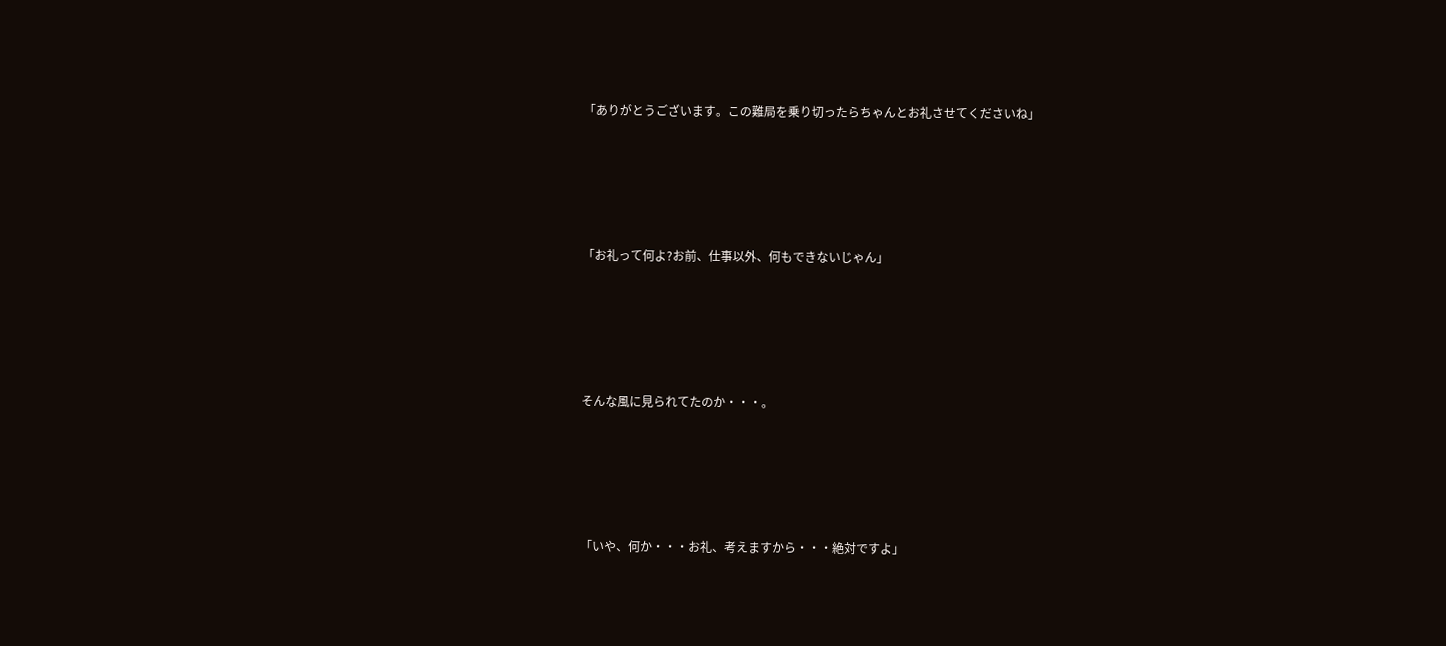「ありがとうございます。この難局を乗り切ったらちゃんとお礼させてくださいね」






「お礼って何よ?お前、仕事以外、何もできないじゃん」






そんな風に見られてたのか・・・。






「いや、何か・・・お礼、考えますから・・・絶対ですよ」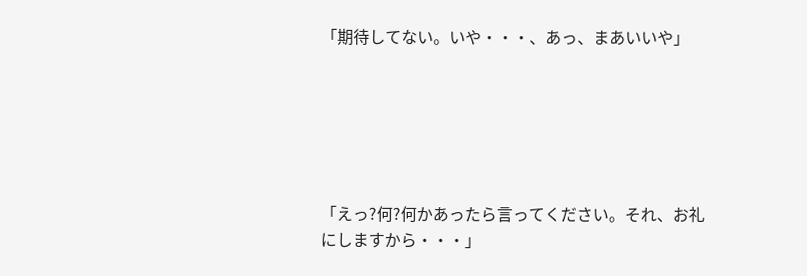「期待してない。いや・・・、あっ、まあいいや」






「えっ?何?何かあったら言ってください。それ、お礼にしますから・・・」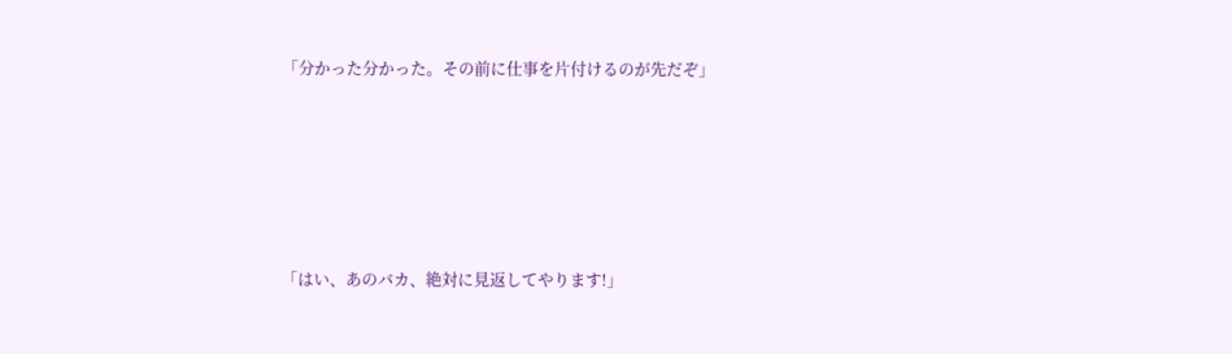「分かった分かった。その前に仕事を片付けるのが先だぞ」






「はい、あのバカ、絶対に見返してやります!」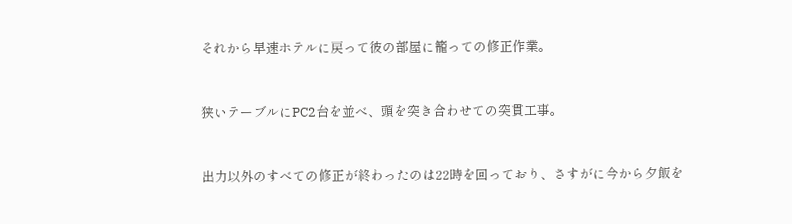それから早速ホテルに戻って彼の部屋に籠っての修正作業。



狭いテーブルにPC2台を並べ、頭を突き合わせての突貫工事。



出力以外のすべての修正が終わったのは22時を回っており、さすがに今から夕飯を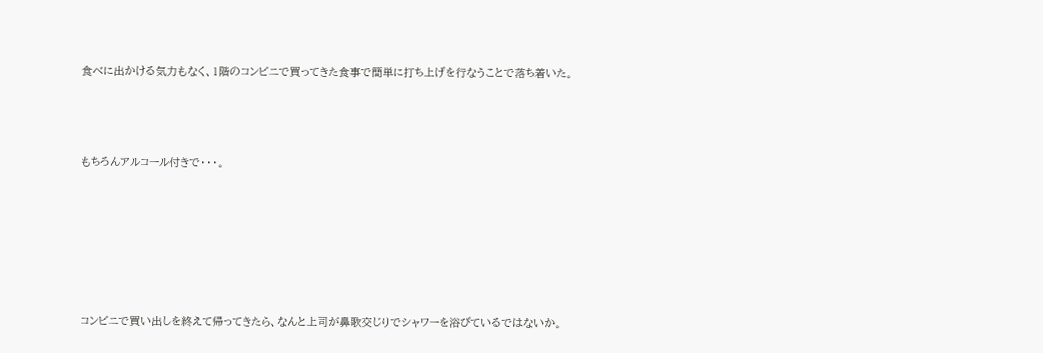食べに出かける気力もなく、1階のコンビニで買ってきた食事で簡単に打ち上げを行なうことで落ち着いた。



もちろんアルコール付きで・・・。






コンビニで買い出しを終えて帰ってきたら、なんと上司が鼻歌交じりでシャワーを浴びているではないか。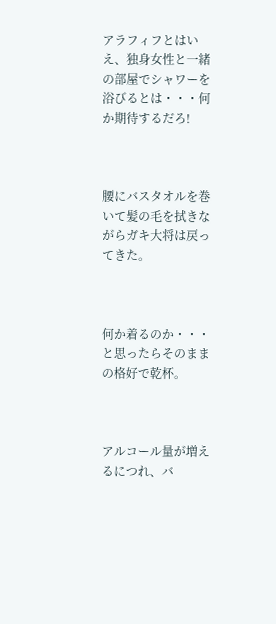アラフィフとはいえ、独身女性と一緒の部屋でシャワーを浴びるとは・・・何か期待するだろ!



腰にバスタオルを巻いて髪の毛を拭きながらガキ大将は戻ってきた。



何か着るのか・・・と思ったらそのままの格好で乾杯。



アルコール量が増えるにつれ、バ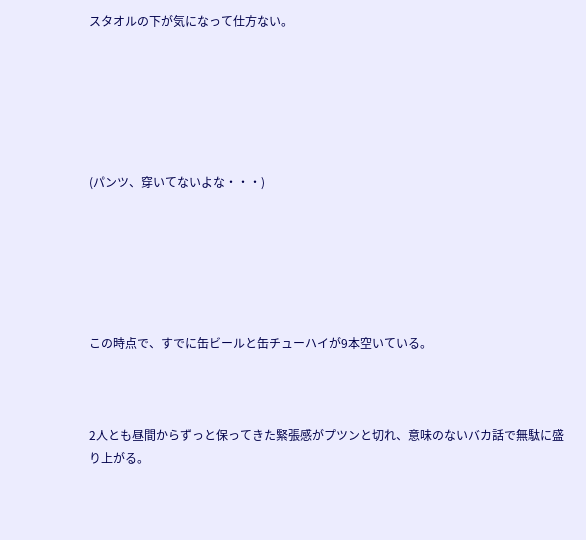スタオルの下が気になって仕方ない。






(パンツ、穿いてないよな・・・)






この時点で、すでに缶ビールと缶チューハイが9本空いている。



2人とも昼間からずっと保ってきた緊張感がプツンと切れ、意味のないバカ話で無駄に盛り上がる。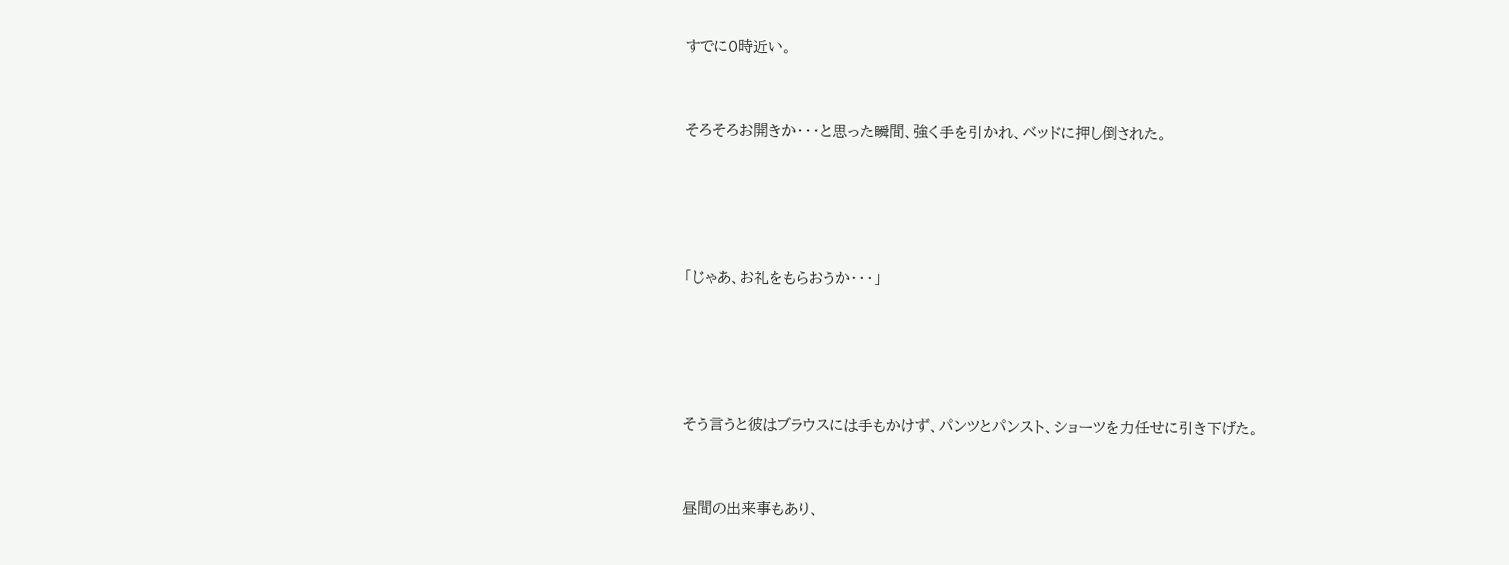すでに0時近い。



そろそろお開きか・・・と思った瞬間、強く手を引かれ、ベッドに押し倒された。






「じゃあ、お礼をもらおうか・・・」






そう言うと彼はブラウスには手もかけず、パンツとパンスト、ショーツを力任せに引き下げた。



昼間の出来事もあり、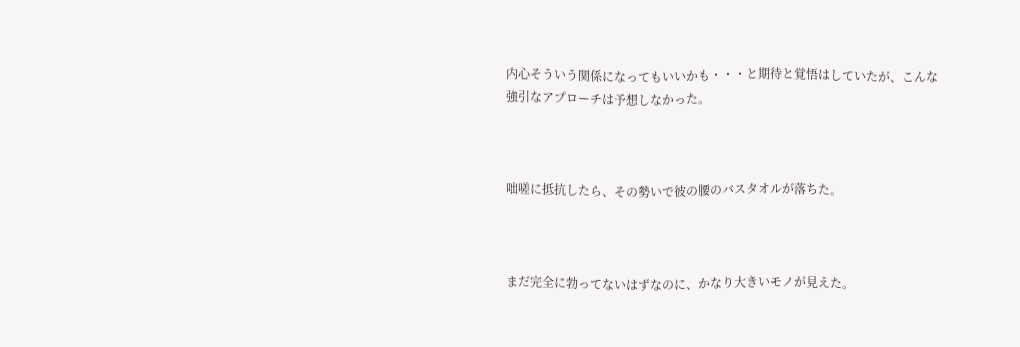内心そういう関係になってもいいかも・・・と期待と覚悟はしていたが、こんな強引なアプローチは予想しなかった。



咄嗟に抵抗したら、その勢いで彼の腰のバスタオルが落ちた。



まだ完全に勃ってないはずなのに、かなり大きいモノが見えた。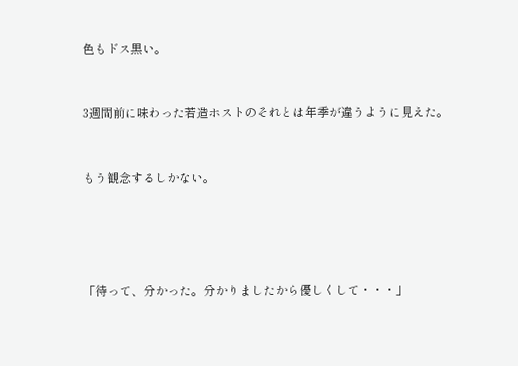色もドス黒い。



3週間前に味わった若造ホストのそれとは年季が違うように見えた。



もう観念するしかない。






「待って、分かった。分かりましたから優しくして・・・」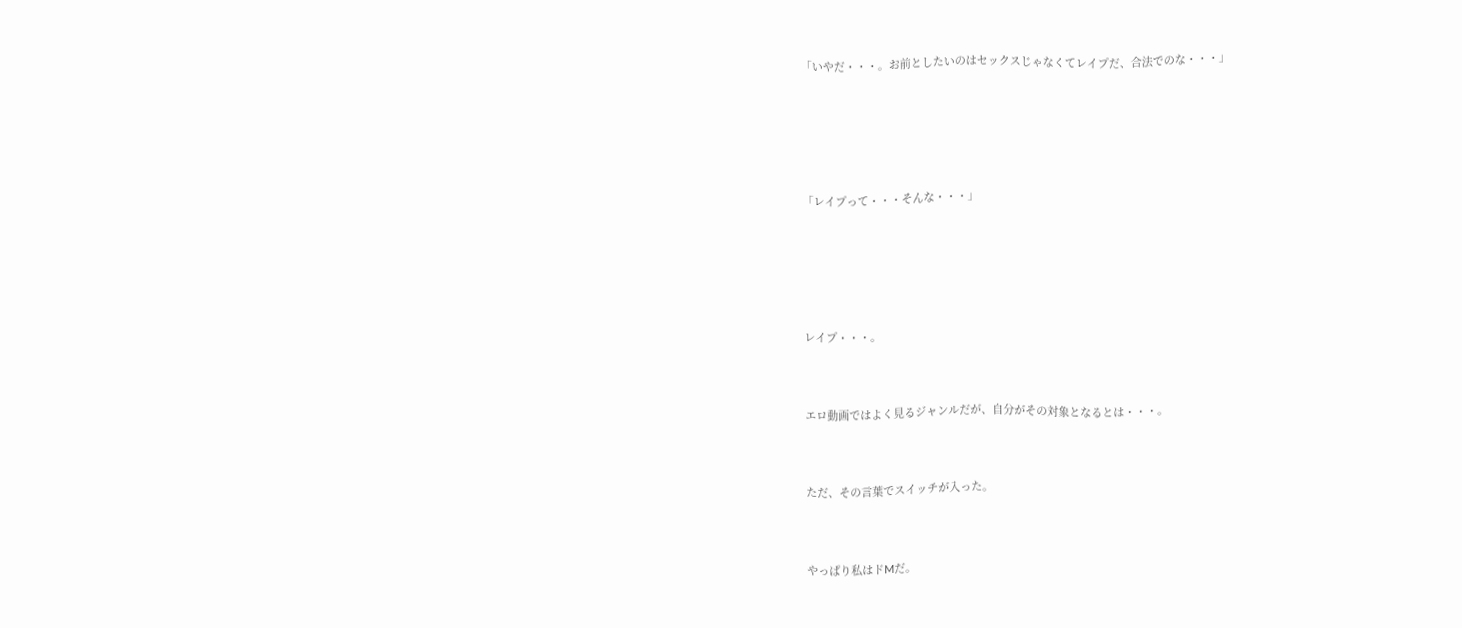「いやだ・・・。お前としたいのはセックスじゃなくてレイプだ、合法でのな・・・」






「レイプって・・・そんな・・・」






レイプ・・・。



エロ動画ではよく見るジャンルだが、自分がその対象となるとは・・・。



ただ、その言葉でスイッチが入った。



やっぱり私はドMだ。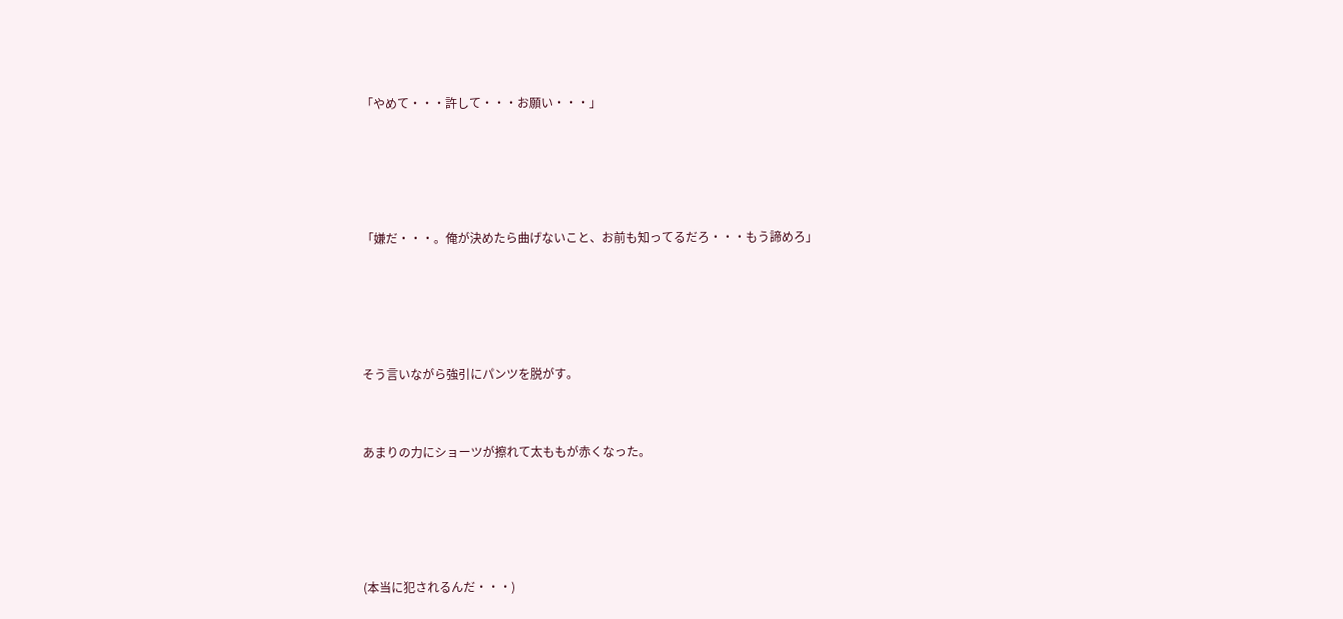「やめて・・・許して・・・お願い・・・」






「嫌だ・・・。俺が決めたら曲げないこと、お前も知ってるだろ・・・もう諦めろ」






そう言いながら強引にパンツを脱がす。



あまりの力にショーツが擦れて太ももが赤くなった。






(本当に犯されるんだ・・・)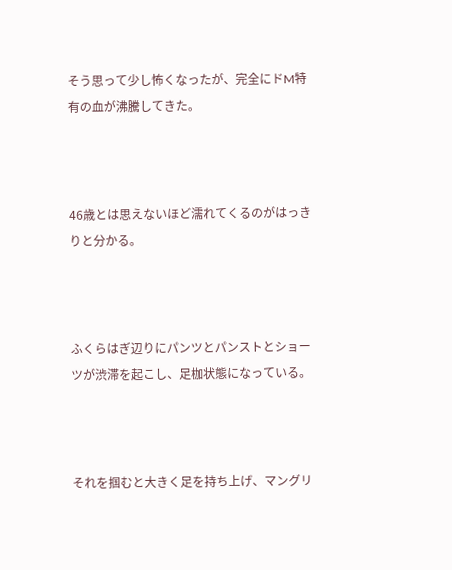そう思って少し怖くなったが、完全にドM特有の血が沸騰してきた。



46歳とは思えないほど濡れてくるのがはっきりと分かる。



ふくらはぎ辺りにパンツとパンストとショーツが渋滞を起こし、足枷状態になっている。



それを掴むと大きく足を持ち上げ、マングリ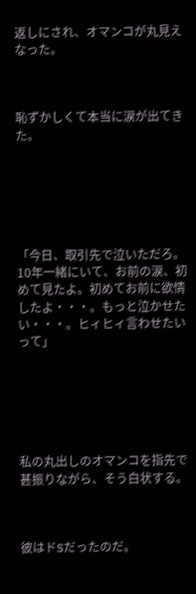返しにされ、オマンコが丸見えなった。



恥ずかしくて本当に涙が出てきた。






「今日、取引先で泣いただろ。10年一緒にいて、お前の涙、初めて見たよ。初めてお前に欲情したよ・・・。もっと泣かせたい・・・。ヒィヒィ言わせたいって」






私の丸出しのオマンコを指先で甚振りながら、そう白状する。



彼はドSだったのだ。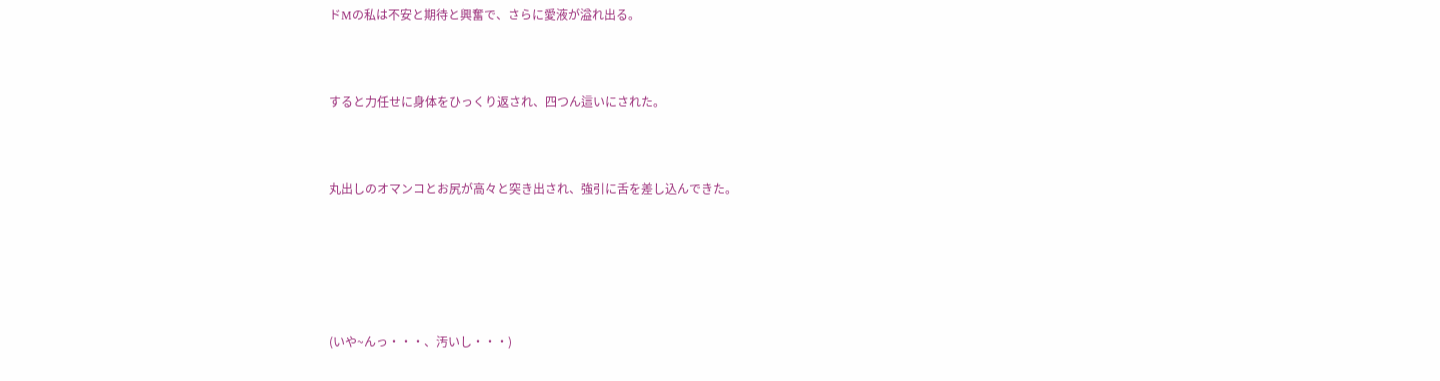ドMの私は不安と期待と興奮で、さらに愛液が溢れ出る。



すると力任せに身体をひっくり返され、四つん這いにされた。



丸出しのオマンコとお尻が高々と突き出され、強引に舌を差し込んできた。






(いや~んっ・・・、汚いし・・・)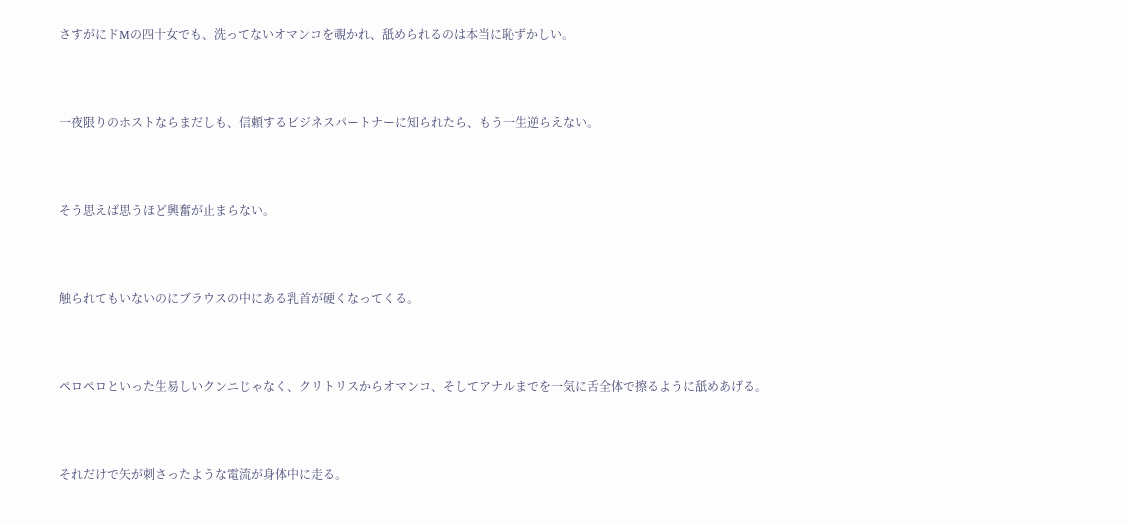さすがにドMの四十女でも、洗ってないオマンコを覗かれ、舐められるのは本当に恥ずかしい。



一夜限りのホストならまだしも、信頼するビジネスパートナーに知られたら、もう一生逆らえない。



そう思えば思うほど興奮が止まらない。



触られてもいないのにブラウスの中にある乳首が硬くなってくる。



ペロペロといった生易しいクンニじゃなく、クリトリスからオマンコ、そしてアナルまでを一気に舌全体で擦るように舐めあげる。



それだけで矢が刺さったような電流が身体中に走る。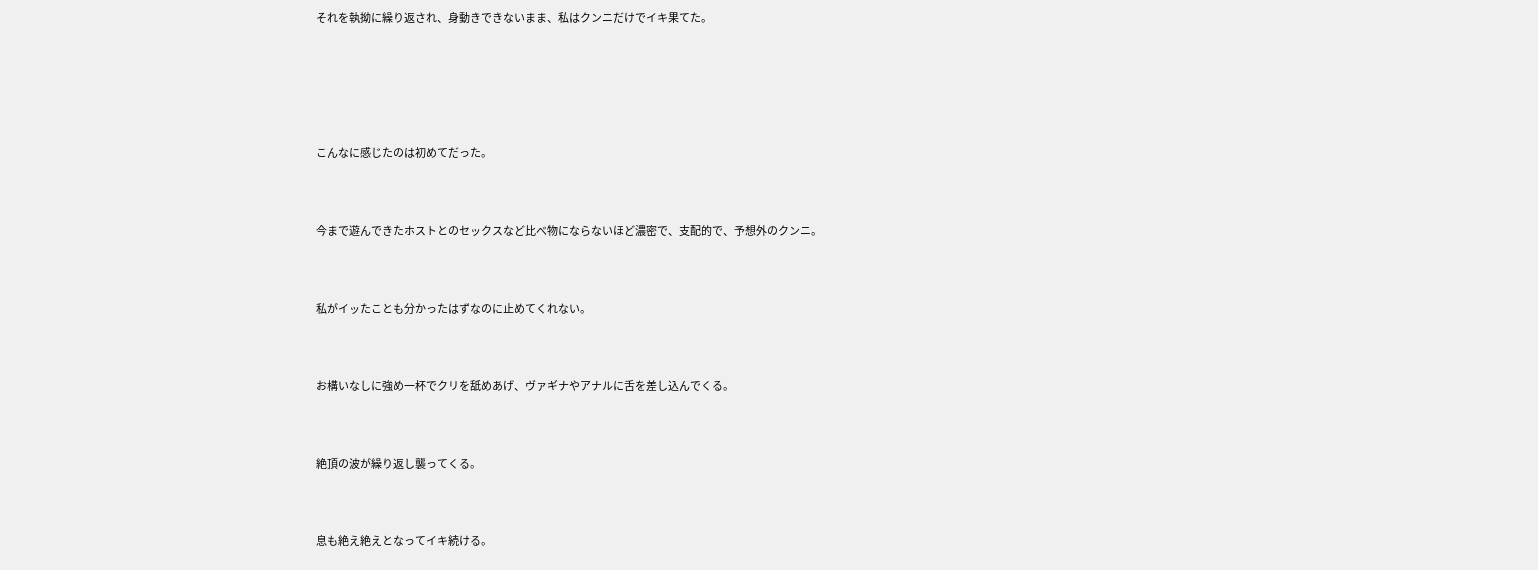それを執拗に繰り返され、身動きできないまま、私はクンニだけでイキ果てた。






こんなに感じたのは初めてだった。



今まで遊んできたホストとのセックスなど比べ物にならないほど濃密で、支配的で、予想外のクンニ。



私がイッたことも分かったはずなのに止めてくれない。



お構いなしに強め一杯でクリを舐めあげ、ヴァギナやアナルに舌を差し込んでくる。



絶頂の波が繰り返し襲ってくる。



息も絶え絶えとなってイキ続ける。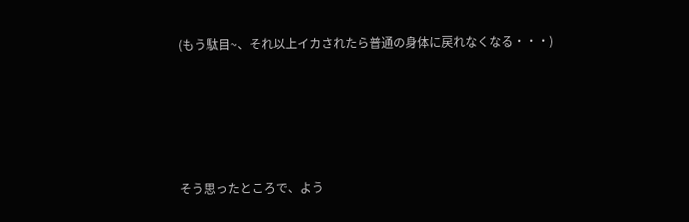(もう駄目~、それ以上イカされたら普通の身体に戻れなくなる・・・)






そう思ったところで、よう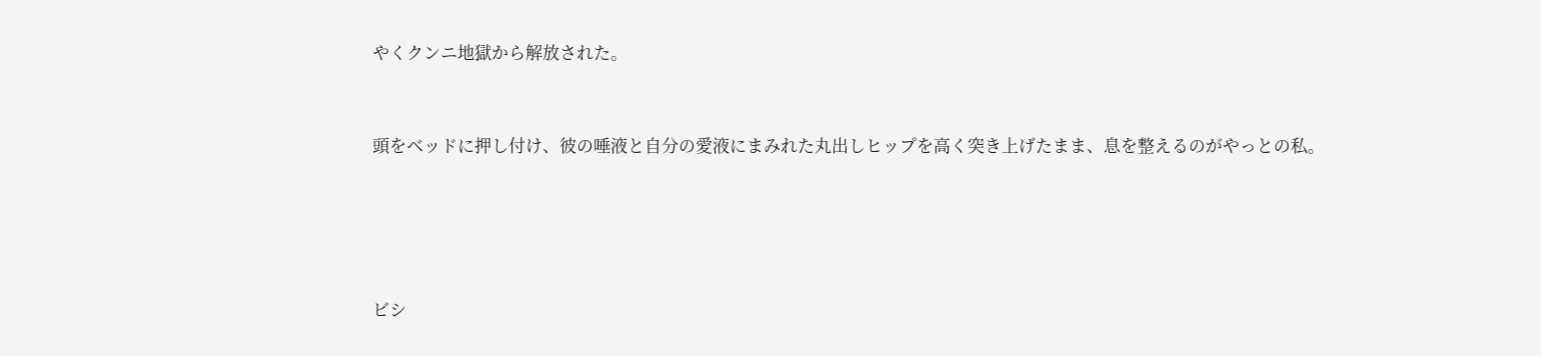やくクンニ地獄から解放された。



頭をベッドに押し付け、彼の唾液と自分の愛液にまみれた丸出しヒップを高く突き上げたまま、息を整えるのがやっとの私。






ビシ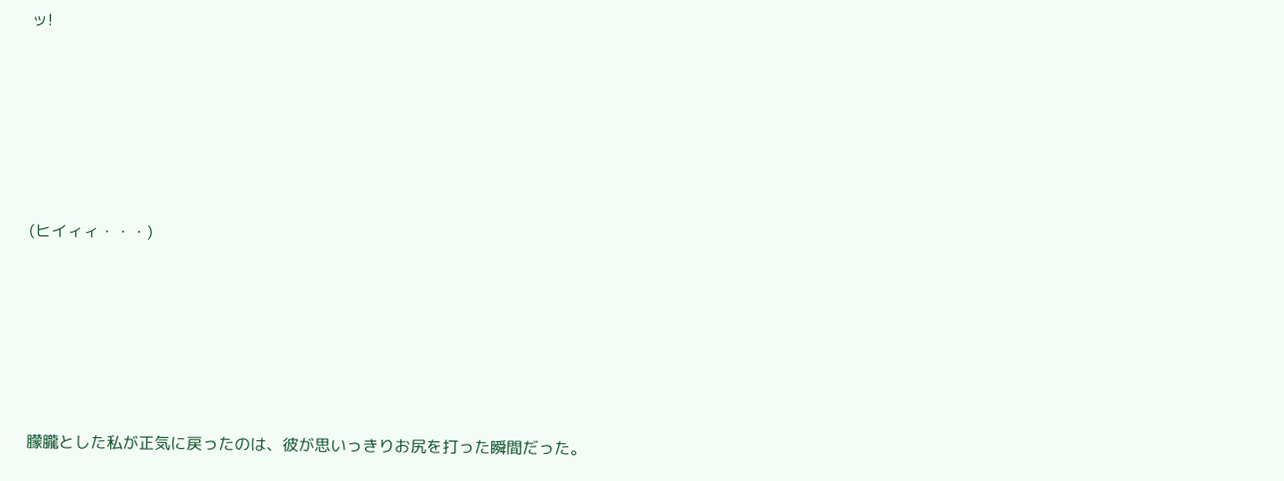ッ!






(ヒイィィ・・・)






朦朧とした私が正気に戻ったのは、彼が思いっきりお尻を打った瞬間だった。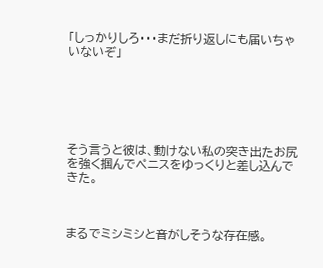「しっかりしろ・・・まだ折り返しにも届いちゃいないぞ」






そう言うと彼は、動けない私の突き出たお尻を強く掴んでペニスをゆっくりと差し込んできた。



まるでミシミシと音がしそうな存在感。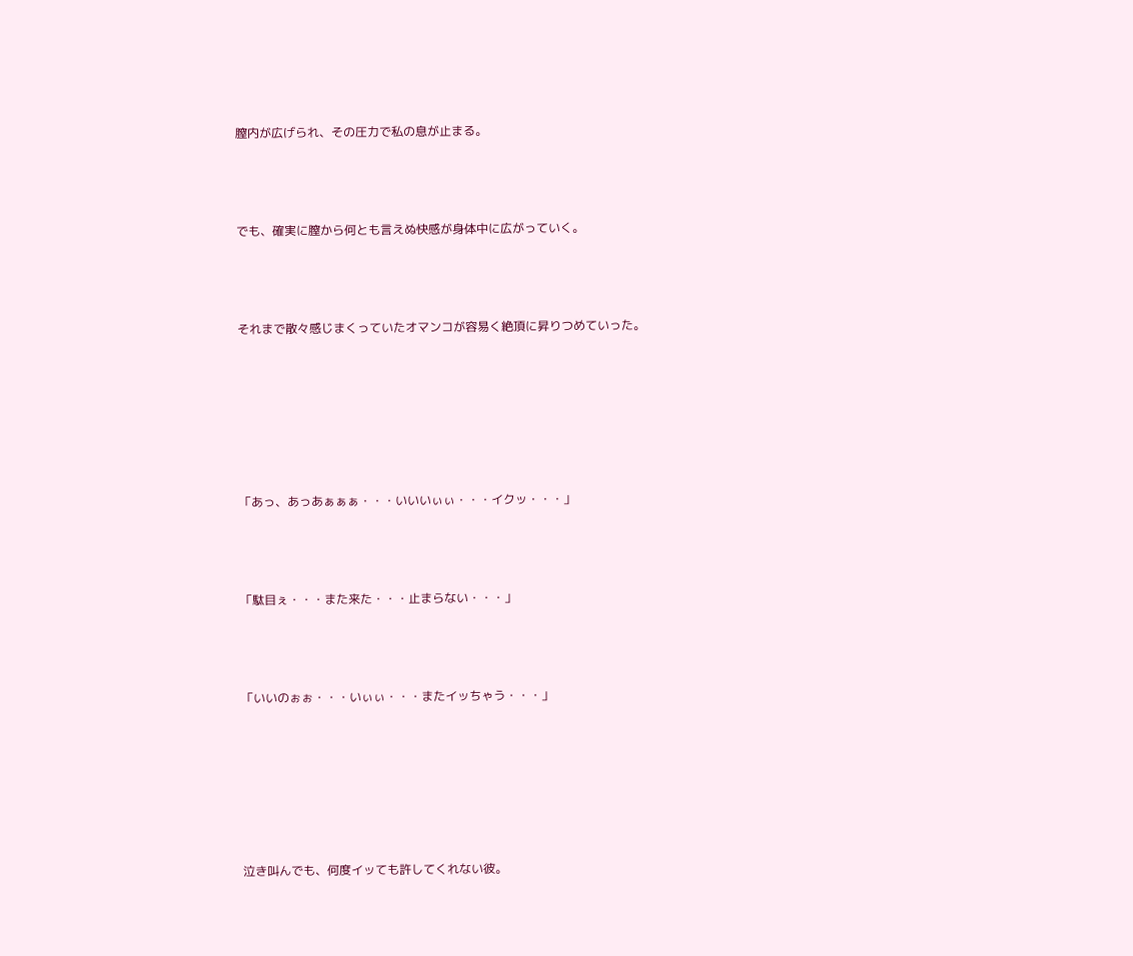膣内が広げられ、その圧力で私の息が止まる。



でも、確実に膣から何とも言えぬ快感が身体中に広がっていく。



それまで散々感じまくっていたオマンコが容易く絶頂に昇りつめていった。






「あっ、あっあぁぁぁ・・・いいいぃぃ・・・イクッ・・・」



「駄目ぇ・・・また来た・・・止まらない・・・」



「いいのぉぉ・・・いぃぃ・・・またイッちゃう・・・」






泣き叫んでも、何度イッても許してくれない彼。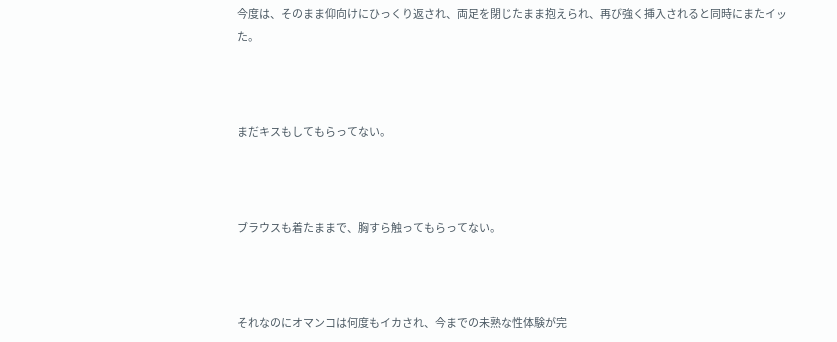今度は、そのまま仰向けにひっくり返され、両足を閉じたまま抱えられ、再び強く挿入されると同時にまたイッた。



まだキスもしてもらってない。



ブラウスも着たままで、胸すら触ってもらってない。



それなのにオマンコは何度もイカされ、今までの未熟な性体験が完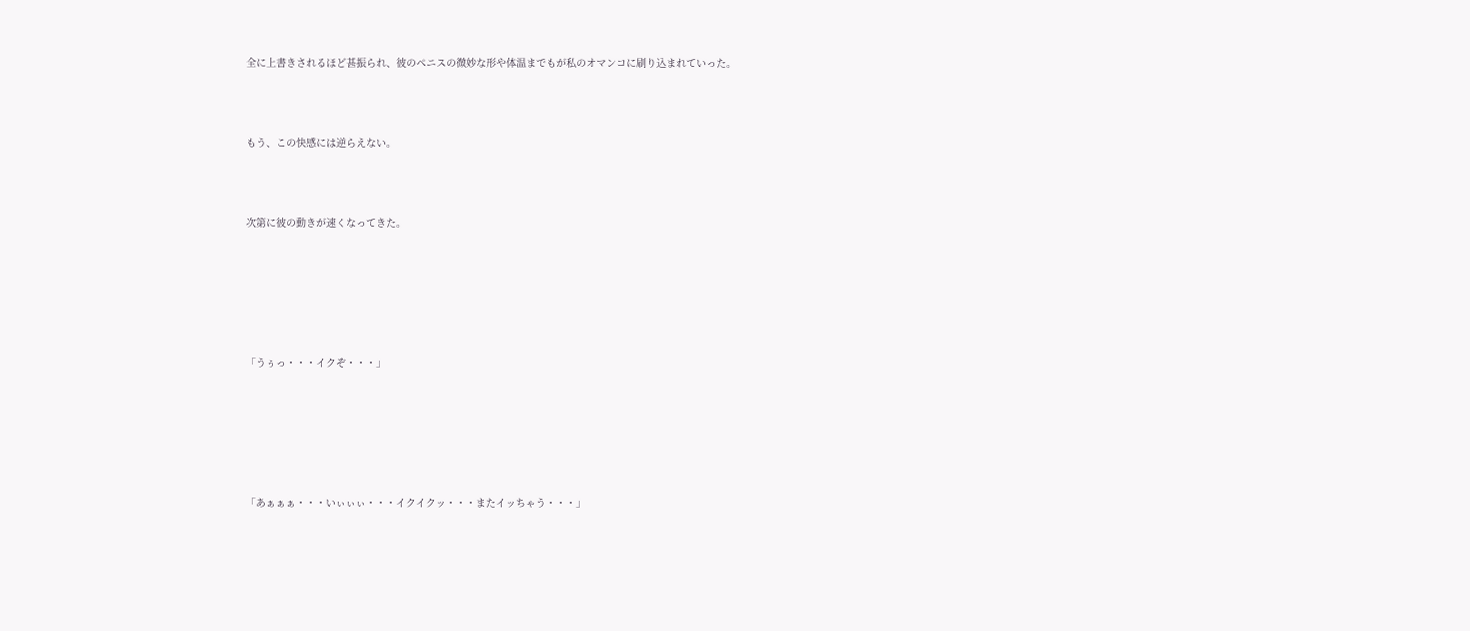全に上書きされるほど甚振られ、彼のペニスの微妙な形や体温までもが私のオマンコに刷り込まれていった。



もう、この快感には逆らえない。



次第に彼の動きが速くなってきた。






「うぅっ・・・イクぞ・・・」






「あぁぁぁ・・・いぃぃぃ・・・イクイクッ・・・またイッちゃう・・・」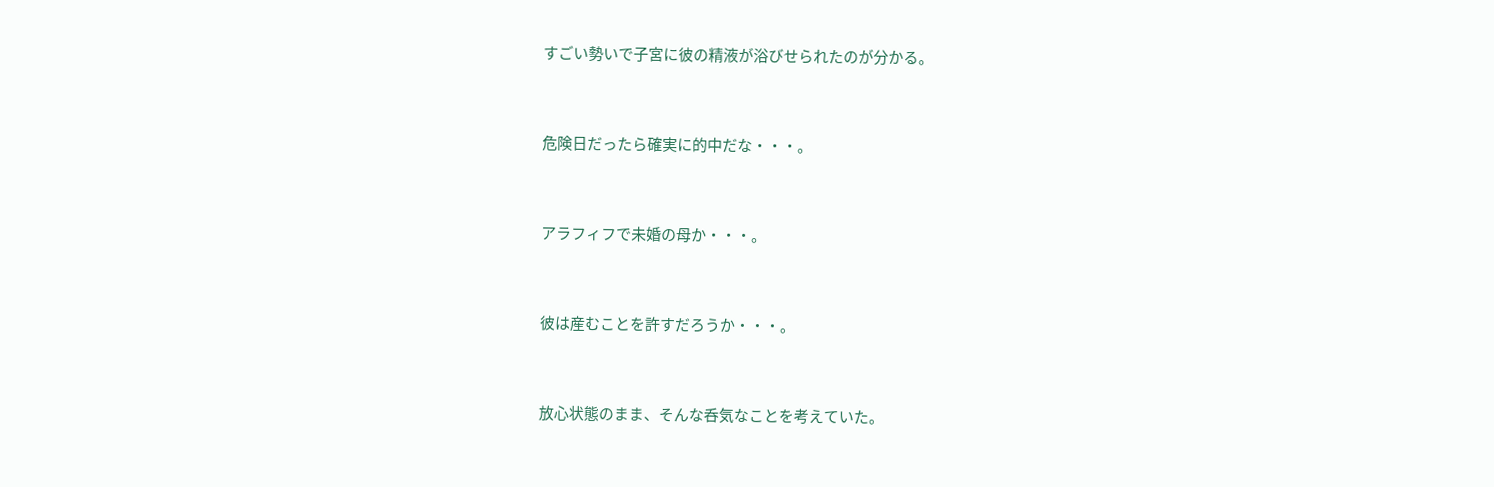すごい勢いで子宮に彼の精液が浴びせられたのが分かる。



危険日だったら確実に的中だな・・・。



アラフィフで未婚の母か・・・。



彼は産むことを許すだろうか・・・。



放心状態のまま、そんな呑気なことを考えていた。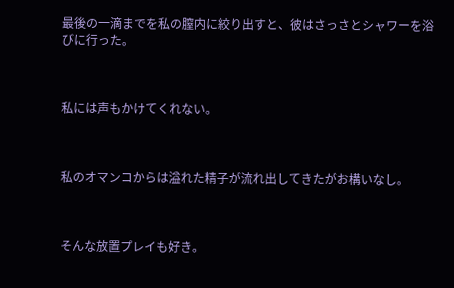最後の一滴までを私の膣内に絞り出すと、彼はさっさとシャワーを浴びに行った。



私には声もかけてくれない。



私のオマンコからは溢れた精子が流れ出してきたがお構いなし。



そんな放置プレイも好き。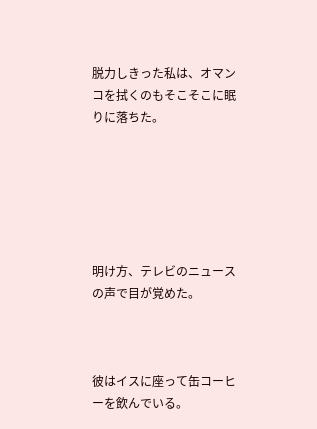脱力しきった私は、オマンコを拭くのもそこそこに眠りに落ちた。






明け方、テレビのニュースの声で目が覚めた。



彼はイスに座って缶コーヒーを飲んでいる。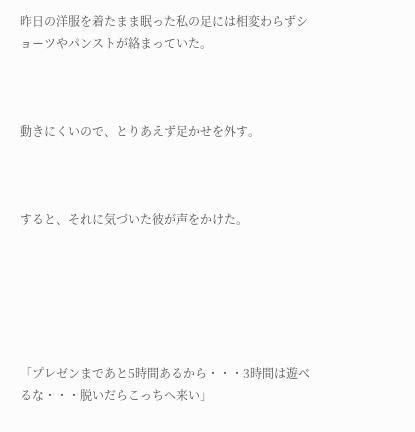昨日の洋服を着たまま眠った私の足には相変わらずショーツやパンストが絡まっていた。



動きにくいので、とりあえず足かせを外す。



すると、それに気づいた彼が声をかけた。






「プレゼンまであと5時間あるから・・・3時間は遊べるな・・・脱いだらこっちへ来い」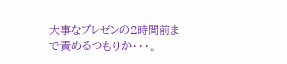大事なプレゼンの2時間前まで責めるつもりか・・・。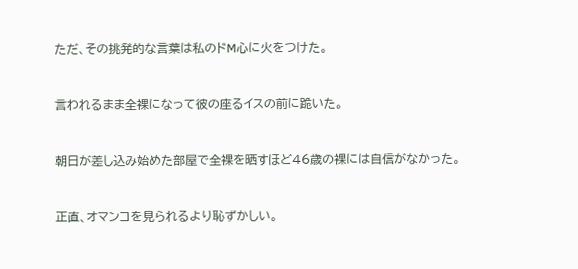ただ、その挑発的な言葉は私のドM心に火をつけた。



言われるまま全裸になって彼の座るイスの前に跪いた。



朝日が差し込み始めた部屋で全裸を晒すほど46歳の裸には自信がなかった。



正直、オマンコを見られるより恥ずかしい。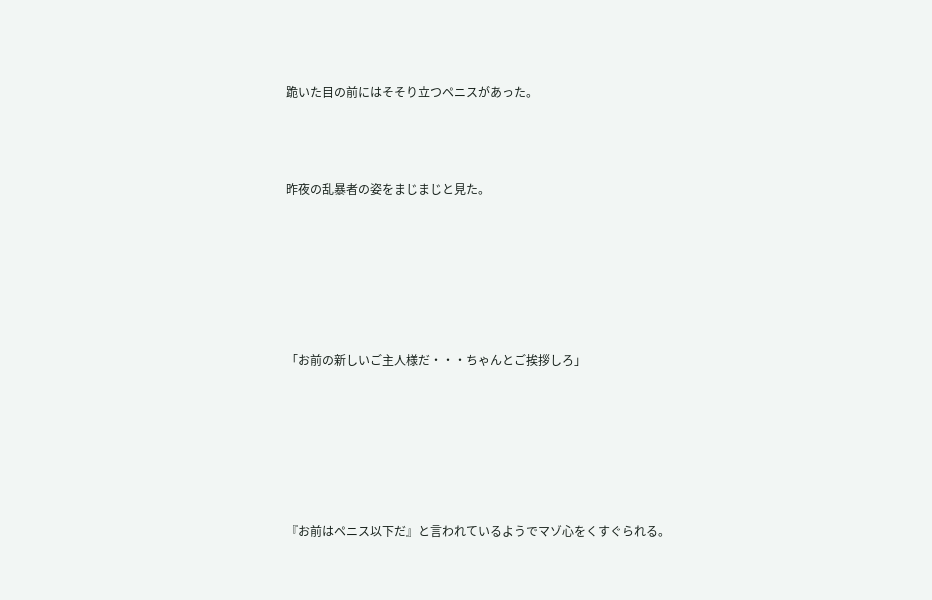跪いた目の前にはそそり立つペニスがあった。



昨夜の乱暴者の姿をまじまじと見た。






「お前の新しいご主人様だ・・・ちゃんとご挨拶しろ」






『お前はペニス以下だ』と言われているようでマゾ心をくすぐられる。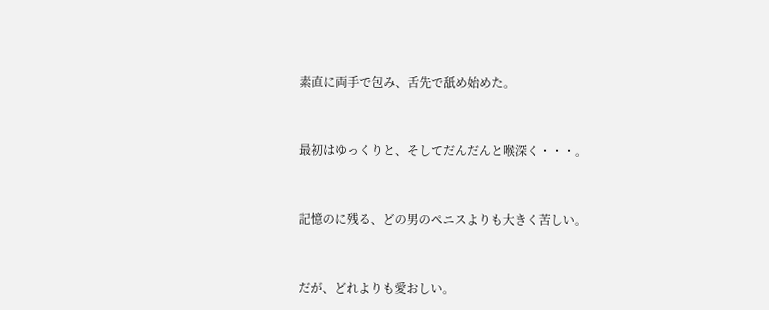素直に両手で包み、舌先で舐め始めた。



最初はゆっくりと、そしてだんだんと喉深く・・・。



記憶のに残る、どの男のペニスよりも大きく苦しい。



だが、どれよりも愛おしい。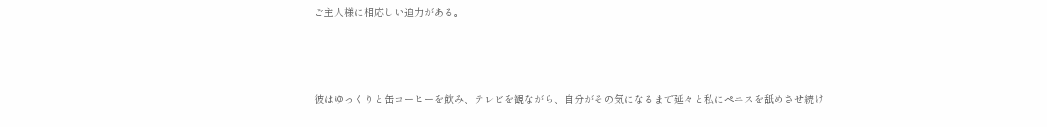ご主人様に相応しい迫力がある。



彼はゆっくりと缶コーヒーを飲み、テレビを観ながら、自分がその気になるまで延々と私にペニスを舐めさせ続け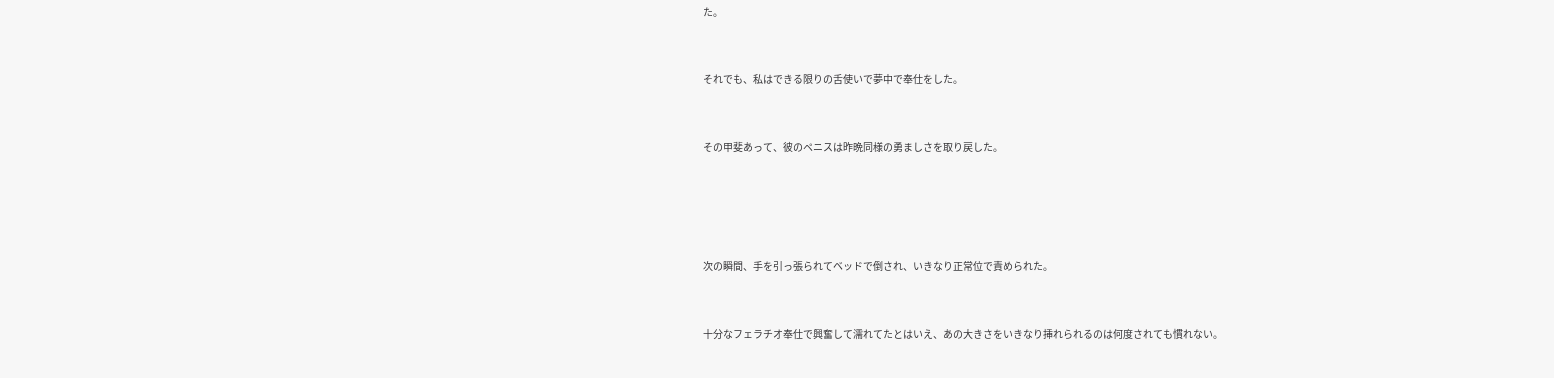た。



それでも、私はできる限りの舌使いで夢中で奉仕をした。



その甲斐あって、彼のペニスは昨晩同様の勇ましさを取り戻した。






次の瞬間、手を引っ張られてベッドで倒され、いきなり正常位で責められた。



十分なフェラチオ奉仕で興奮して濡れてたとはいえ、あの大きさをいきなり挿れられるのは何度されても慣れない。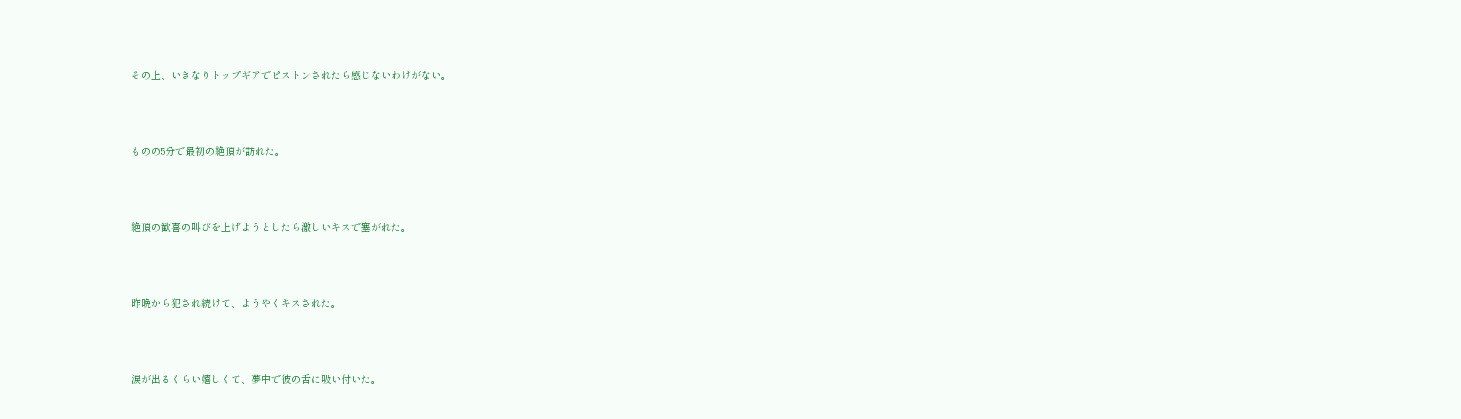その上、いきなりトップギアでピストンされたら感じないわけがない。



ものの5分で最初の絶頂が訪れた。



絶頂の歓喜の叫びを上げようとしたら激しいキスで塞がれた。



昨晩から犯され続けて、ようやくキスされた。



涙が出るくらい嬉しくて、夢中で彼の舌に吸い付いた。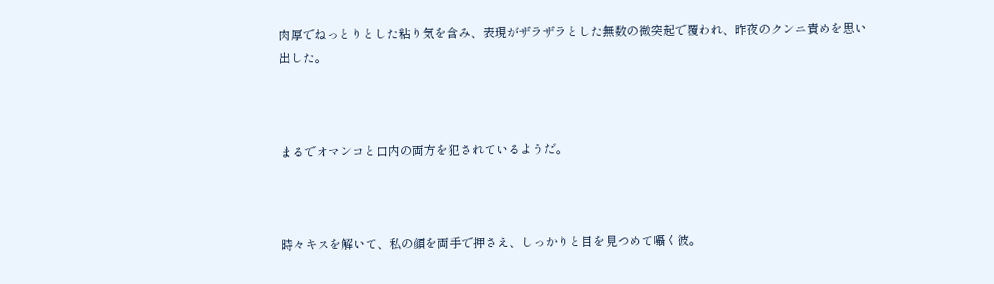肉厚でねっとりとした粘り気を含み、表現がザラザラとした無数の微突起で覆われ、昨夜のクンニ責めを思い出した。



まるでオマンコと口内の両方を犯されているようだ。



時々キスを解いて、私の顔を両手で押さえ、しっかりと目を見つめて囁く彼。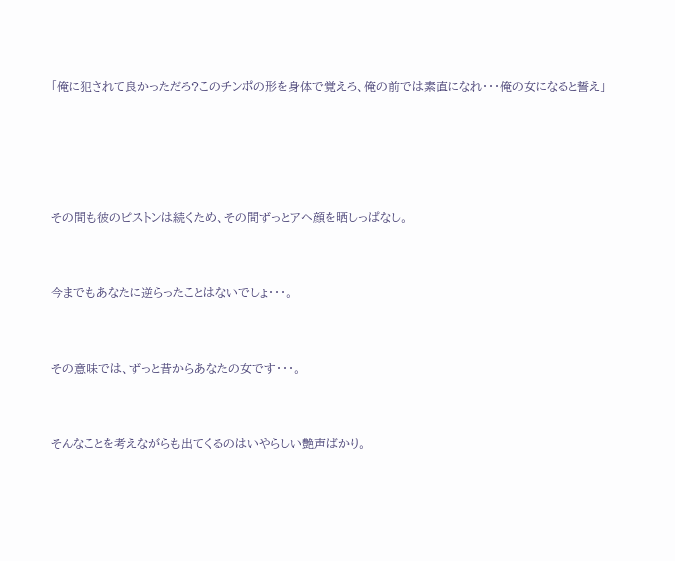「俺に犯されて良かっただろ?このチンポの形を身体で覚えろ、俺の前では素直になれ・・・俺の女になると誓え」






その間も彼のピストンは続くため、その間ずっとアヘ顔を晒しっぱなし。



今までもあなたに逆らったことはないでしょ・・・。



その意味では、ずっと昔からあなたの女です・・・。



そんなことを考えながらも出てくるのはいやらしい艶声ばかり。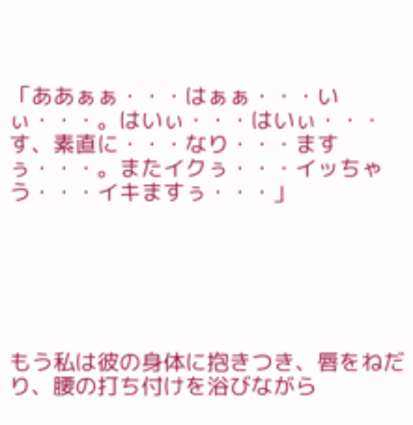「ああぁぁ・・・はぁぁ・・・いぃ・・・。はいぃ・・・はいぃ・・・す、素直に・・・なり・・・ますぅ・・・。またイクぅ・・・イッちゃう・・・イキますぅ・・・」






もう私は彼の身体に抱きつき、唇をねだり、腰の打ち付けを浴びながら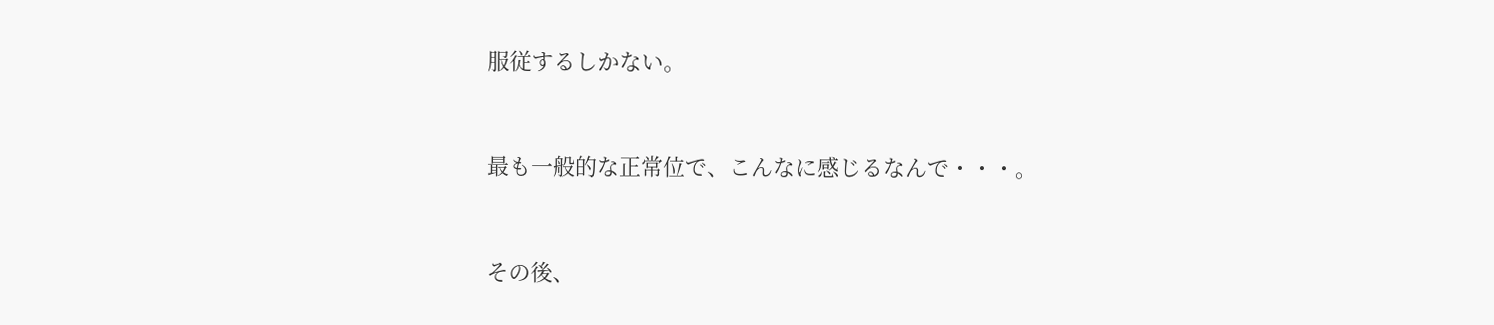服従するしかない。



最も一般的な正常位で、こんなに感じるなんで・・・。



その後、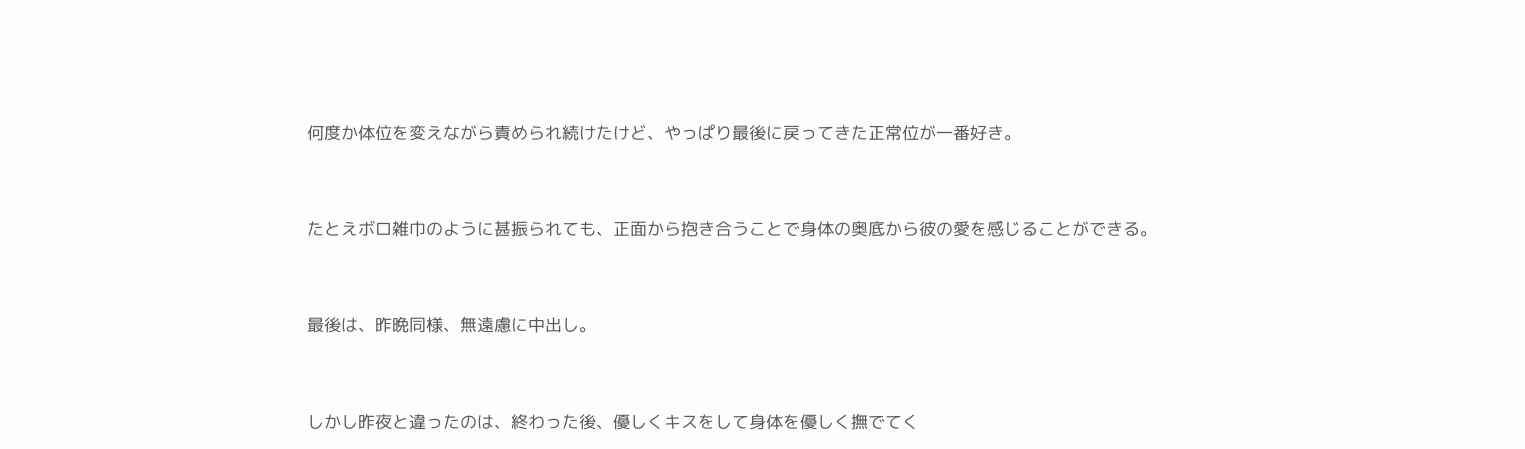何度か体位を変えながら責められ続けたけど、やっぱり最後に戻ってきた正常位が一番好き。



たとえボロ雑巾のように甚振られても、正面から抱き合うことで身体の奥底から彼の愛を感じることができる。



最後は、昨晩同様、無遠慮に中出し。



しかし昨夜と違ったのは、終わった後、優しくキスをして身体を優しく撫でてく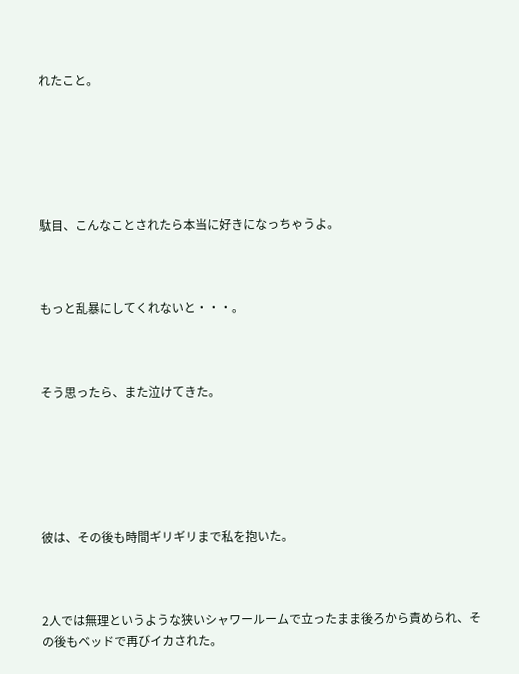れたこと。






駄目、こんなことされたら本当に好きになっちゃうよ。



もっと乱暴にしてくれないと・・・。



そう思ったら、また泣けてきた。






彼は、その後も時間ギリギリまで私を抱いた。



2人では無理というような狭いシャワールームで立ったまま後ろから責められ、その後もベッドで再びイカされた。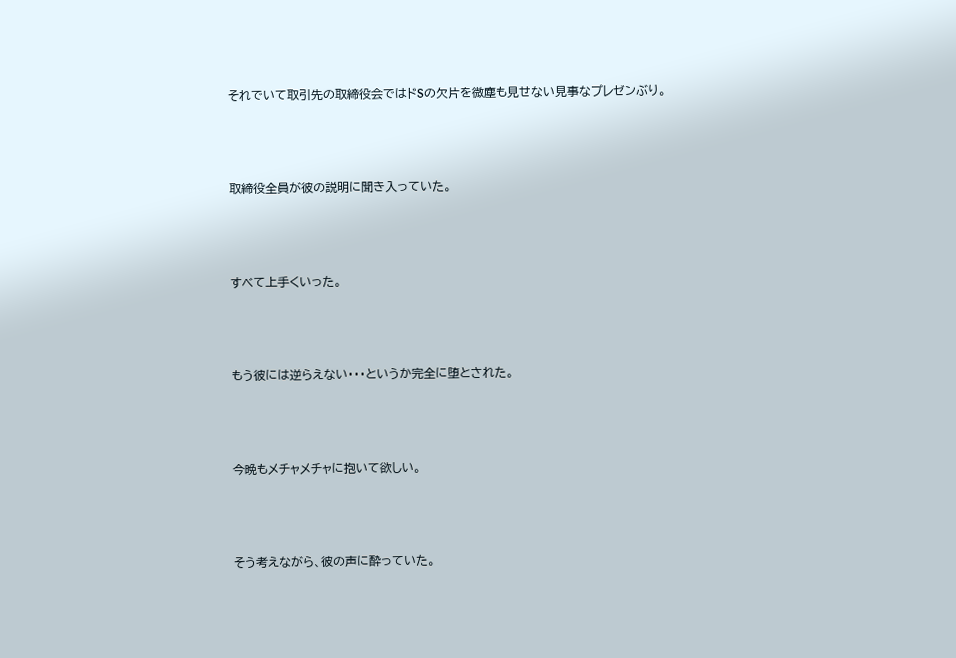それでいて取引先の取締役会ではドSの欠片を微塵も見せない見事なプレゼンぶり。



取締役全員が彼の説明に聞き入っていた。



すべて上手くいった。



もう彼には逆らえない・・・というか完全に堕とされた。



今晩もメチャメチャに抱いて欲しい。



そう考えながら、彼の声に酔っていた。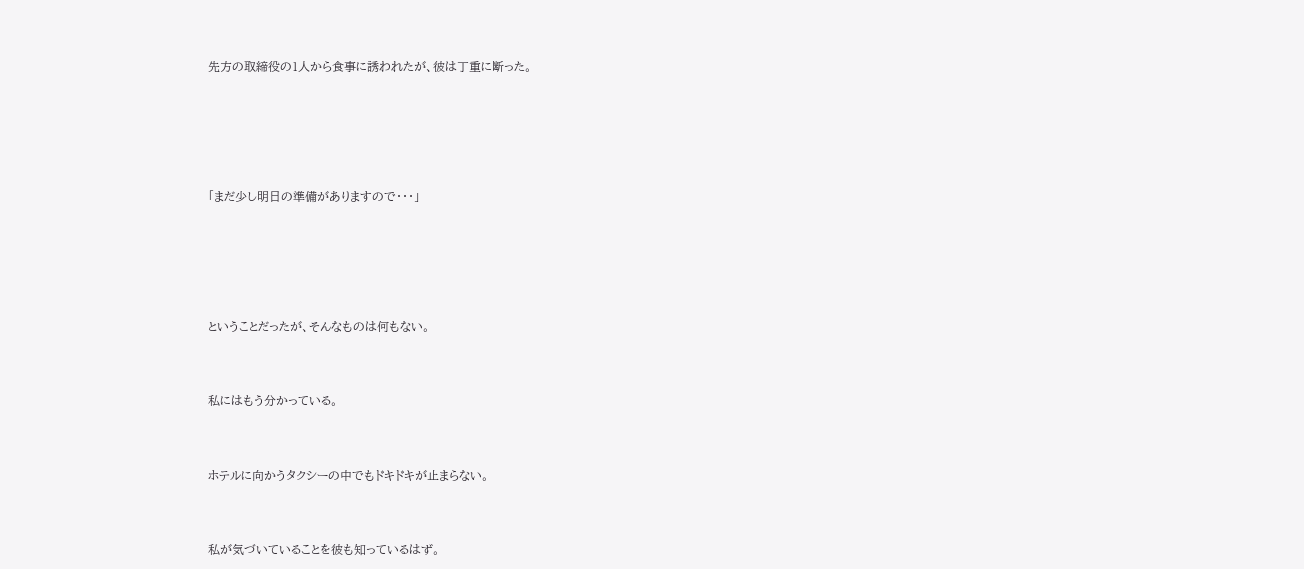先方の取締役の1人から食事に誘われたが、彼は丁重に断った。






「まだ少し明日の準備がありますので・・・」






ということだったが、そんなものは何もない。



私にはもう分かっている。



ホテルに向かうタクシーの中でもドキドキが止まらない。



私が気づいていることを彼も知っているはず。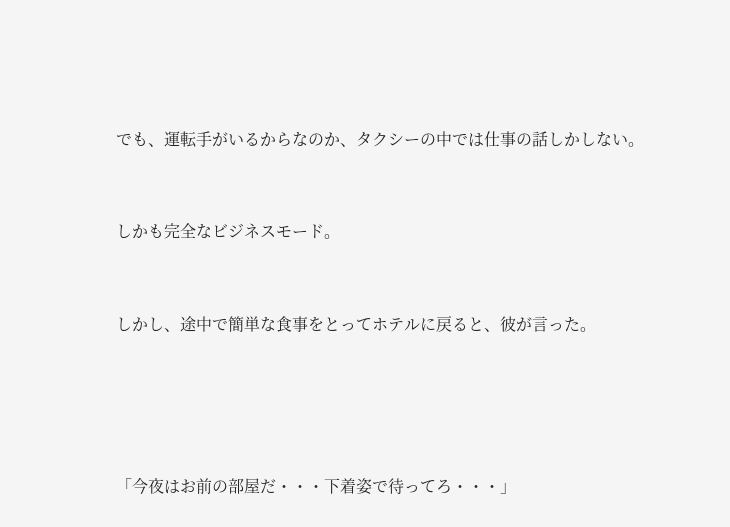でも、運転手がいるからなのか、タクシーの中では仕事の話しかしない。



しかも完全なビジネスモード。



しかし、途中で簡単な食事をとってホテルに戻ると、彼が言った。






「今夜はお前の部屋だ・・・下着姿で待ってろ・・・」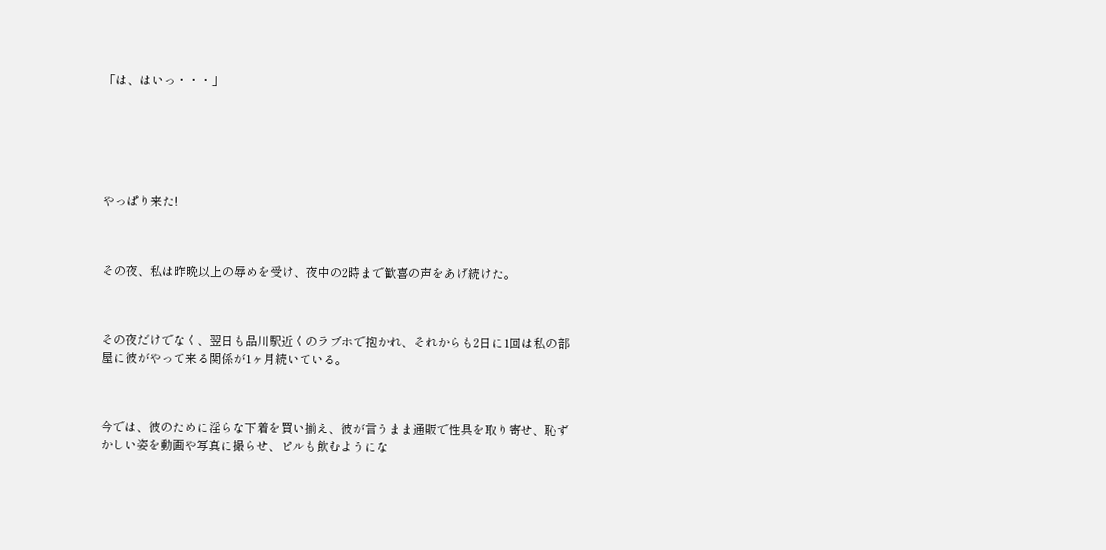「は、はいっ・・・」






やっぱり来た!



その夜、私は昨晩以上の辱めを受け、夜中の2時まで歓喜の声をあげ続けた。



その夜だけでなく、翌日も品川駅近くのラブホで抱かれ、それからも2日に1回は私の部屋に彼がやって来る関係が1ヶ月続いている。



今では、彼のために淫らな下着を買い揃え、彼が言うまま通販で性具を取り寄せ、恥ずかしい姿を動画や写真に撮らせ、ピルも飲むようにな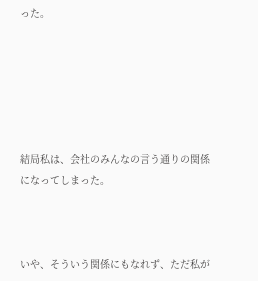った。






結局私は、会社のみんなの言う通りの関係になってしまった。



いや、そういう関係にもなれず、ただ私が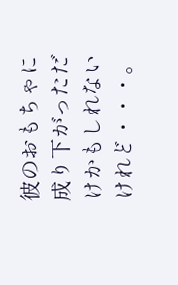彼のおもちゃに成り下がっただけかもしれないけれど・・・。